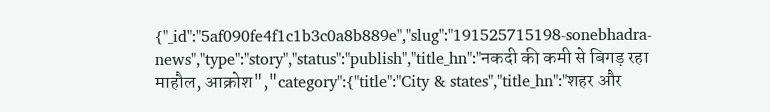{"_id":"5af090fe4f1c1b3c0a8b889e","slug":"191525715198-sonebhadra-news","type":"story","status":"publish","title_hn":"नकदी की कमी से बिगड़ रहा माहौल, आक्रोश","category":{"title":"City & states","title_hn":"शहर और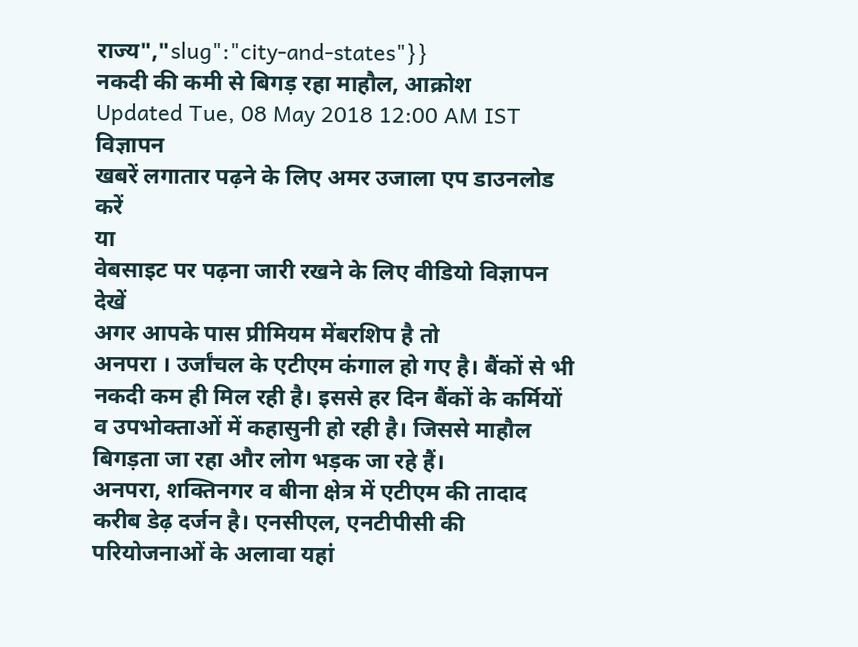राज्य","slug":"city-and-states"}}
नकदी की कमी से बिगड़ रहा माहौल, आक्रोश
Updated Tue, 08 May 2018 12:00 AM IST
विज्ञापन
खबरें लगातार पढ़ने के लिए अमर उजाला एप डाउनलोड करें
या
वेबसाइट पर पढ़ना जारी रखने के लिए वीडियो विज्ञापन देखें
अगर आपके पास प्रीमियम मेंबरशिप है तो
अनपरा । उर्जांचल के एटीएम कंगाल हो गए है। बैंकों से भी नकदी कम ही मिल रही है। इससे हर दिन बैंकों के कर्मियों व उपभोक्ताओं में कहासुनी हो रही है। जिससे माहौल बिगड़ता जा रहा और लोग भड़क जा रहे हैं।
अनपरा, शक्तिनगर व बीना क्षेत्र में एटीएम की तादाद करीब डेढ़ दर्जन है। एनसीएल, एनटीपीसी की परियोजनाओं के अलावा यहां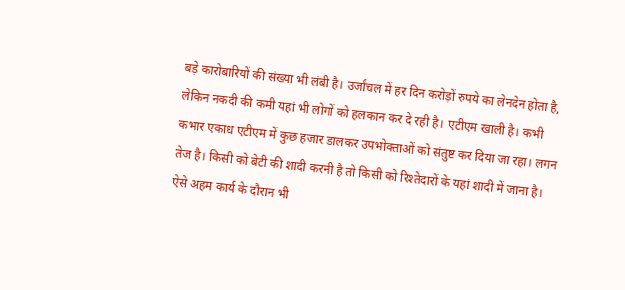बड़े कारोबारियों की संख्या भी लंबी है। उर्जांचल में हर दिन करोड़ों रुपये का लेनदेन होता है, लेकिन नकदी की कमी यहां भी लोगों को हलकान कर दे रही है। एटीएम खाली है। कभी कभार एकाध एटीएम में कुछ हजार डालकर उपभोक्ताओं को संतुष्ट कर दिया जा रहा। लगन तेज है। किसी को बेटी की शादी करनी है तो किसी को रिश्तेदारों के यहां शादी में जाना है। ऐसे अहम कार्य के दौरान भी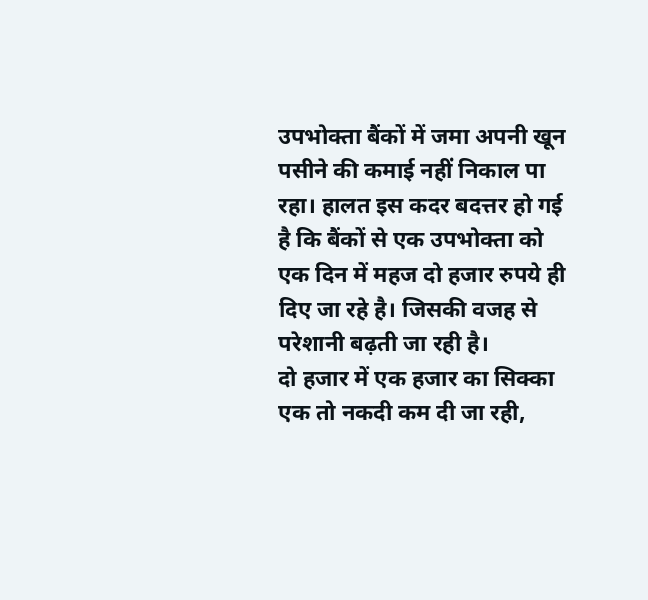उपभोक्ता बैंकों में जमा अपनी खून पसीने की कमाई नहीं निकाल पा रहा। हालत इस कदर बदत्तर हो गई है कि बैंकों से एक उपभोक्ता को एक दिन में महज दो हजार रुपये ही दिए जा रहे है। जिसकी वजह से परेशानी बढ़ती जा रही है।
दो हजार में एक हजार का सिक्का
एक तो नकदी कम दी जा रही,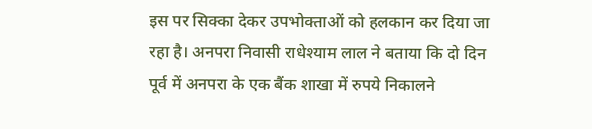इस पर सिक्का देकर उपभोक्ताओं को हलकान कर दिया जा रहा है। अनपरा निवासी राधेश्याम लाल ने बताया कि दो दिन पूर्व में अनपरा के एक बैंक शाखा में रुपये निकालने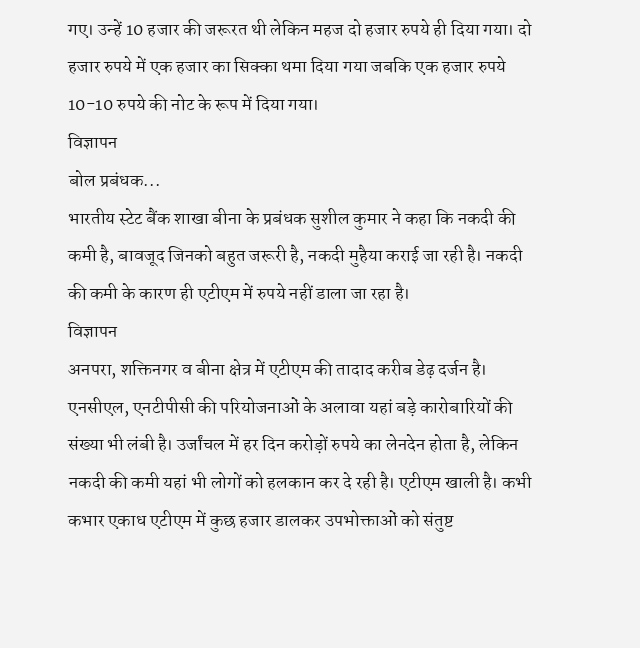गए। उन्हें 10 हजार की जरूरत थी लेकिन महज दो हजार रुपये ही दिया गया। दो हजार रुपये में एक हजार का सिक्का थमा दिया गया जबकि एक हजार रुपये 10-10 रुपये की नोट के रूप में दिया गया।
विज्ञापन
बोल प्रबंधक...
भारतीय स्टेट बैंक शाखा बीना के प्रबंधक सुशील कुमार ने कहा कि नकदी की कमी है, बावजूद जिनको बहुत जरूरी है, नकदी मुहैया कराई जा रही है। नकदी की कमी के कारण ही एटीएम में रुपये नहीं डाला जा रहा है।
विज्ञापन
अनपरा, शक्तिनगर व बीना क्षेत्र में एटीएम की तादाद करीब डेढ़ दर्जन है। एनसीएल, एनटीपीसी की परियोजनाओं के अलावा यहां बड़े कारोबारियों की संख्या भी लंबी है। उर्जांचल में हर दिन करोड़ों रुपये का लेनदेन होता है, लेकिन नकदी की कमी यहां भी लोगों को हलकान कर दे रही है। एटीएम खाली है। कभी कभार एकाध एटीएम में कुछ हजार डालकर उपभोक्ताओं को संतुष्ट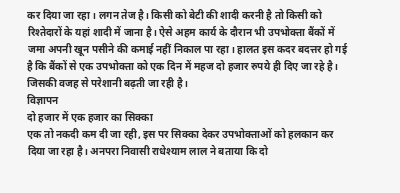कर दिया जा रहा। लगन तेज है। किसी को बेटी की शादी करनी है तो किसी को रिश्तेदारों के यहां शादी में जाना है। ऐसे अहम कार्य के दौरान भी उपभोक्ता बैंकों में जमा अपनी खून पसीने की कमाई नहीं निकाल पा रहा। हालत इस कदर बदत्तर हो गई है कि बैंकों से एक उपभोक्ता को एक दिन में महज दो हजार रुपये ही दिए जा रहे है। जिसकी वजह से परेशानी बढ़ती जा रही है।
विज्ञापन
दो हजार में एक हजार का सिक्का
एक तो नकदी कम दी जा रही, इस पर सिक्का देकर उपभोक्ताओं को हलकान कर दिया जा रहा है। अनपरा निवासी राधेश्याम लाल ने बताया कि दो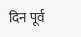दिन पूर्व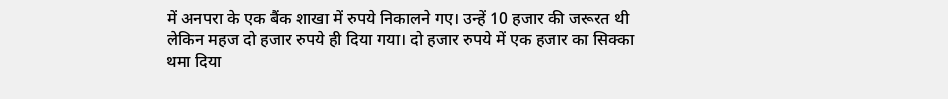में अनपरा के एक बैंक शाखा में रुपये निकालने गए। उन्हें 10 हजार की जरूरत थी लेकिन महज दो हजार रुपये ही दिया गया। दो हजार रुपये में एक हजार का सिक्का थमा दिया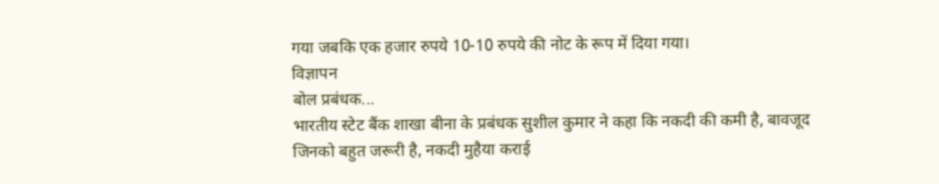गया जबकि एक हजार रुपये 10-10 रुपये की नोट के रूप में दिया गया।
विज्ञापन
बोल प्रबंधक...
भारतीय स्टेट बैंक शाखा बीना के प्रबंधक सुशील कुमार ने कहा कि नकदी की कमी है, बावजूद जिनको बहुत जरूरी है, नकदी मुहैया कराई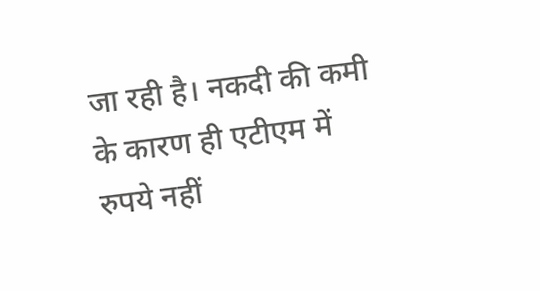जा रही है। नकदी की कमी के कारण ही एटीएम में रुपये नहीं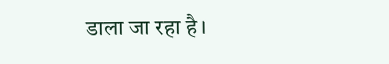डाला जा रहा है।